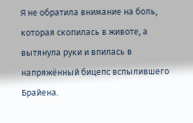Я не обратила внимание на боль, которая скопилась в животе, а вытянула руки и впилась в напряжённый бицепс вспылившего Брайена.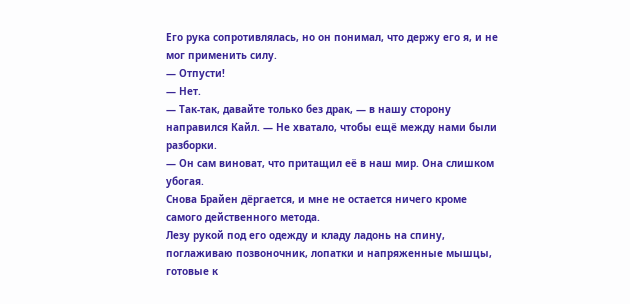Его рука сопротивлялась, но он понимал, что держу его я, и не мог применить силу.
— Отпусти!
— Нет.
— Так-так, давайте только без драк, — в нашу сторону направился Кайл. — Не хватало, чтобы ещё между нами были разборки.
— Он сам виноват, что притащил её в наш мир. Она слишком убогая.
Снова Брайен дёргается, и мне не остается ничего кроме самого действенного метода.
Лезу рукой под его одежду и кладу ладонь на спину, поглаживаю позвоночник, лопатки и напряженные мышцы, готовые к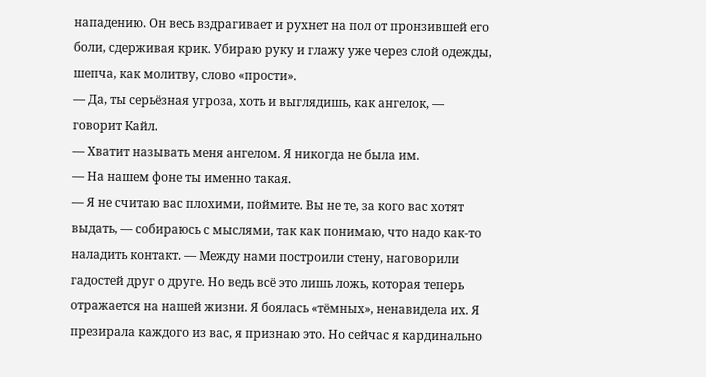нападению. Он весь вздрагивает и рухнет на пол от пронзившей его боли, сдерживая крик. Убираю руку и глажу уже через слой одежды, шепча, как молитву, слово «прости».
— Да, ты серьёзная угроза, хоть и выглядишь, как ангелок, — говорит Кайл.
— Хватит называть меня ангелом. Я никогда не была им.
— На нашем фоне ты именно такая.
— Я не считаю вас плохими, поймите. Вы не те, за кого вас хотят выдать, — собираюсь с мыслями, так как понимаю, что надо как-то наладить контакт. — Между нами построили стену, наговорили гадостей друг о друге. Но ведь всё это лишь ложь, которая теперь отражается на нашей жизни. Я боялась «тёмных», ненавидела их. Я презирала каждого из вас, я признаю это. Но сейчас я кардинально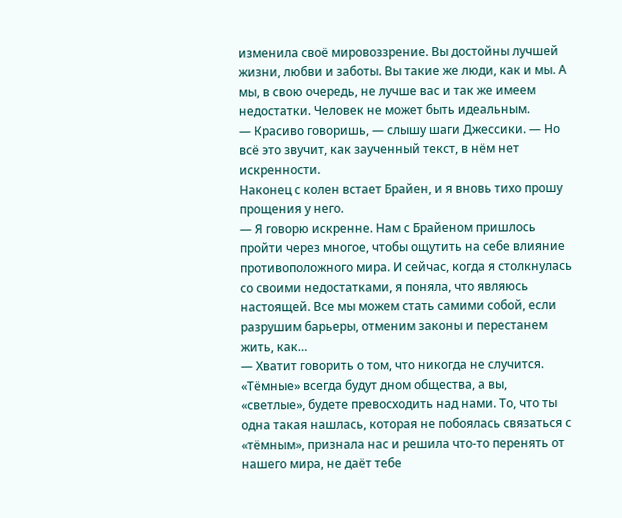изменила своё мировоззрение. Вы достойны лучшей жизни, любви и заботы. Вы такие же люди, как и мы. А мы, в свою очередь, не лучше вас и так же имеем недостатки. Человек не может быть идеальным.
— Красиво говоришь, — слышу шаги Джессики. — Но всё это звучит, как заученный текст, в нём нет искренности.
Наконец с колен встает Брайен, и я вновь тихо прошу прощения у него.
— Я говорю искренне. Нам с Брайеном пришлось пройти через многое, чтобы ощутить на себе влияние противоположного мира. И сейчас, когда я столкнулась со своими недостатками, я поняла, что являюсь настоящей. Все мы можем стать самими собой, если разрушим барьеры, отменим законы и перестанем жить, как…
— Хватит говорить о том, что никогда не случится. «Тёмные» всегда будут дном общества, а вы, «светлые», будете превосходить над нами. То, что ты одна такая нашлась, которая не побоялась связаться с «тёмным», признала нас и решила что-то перенять от нашего мира, не даёт тебе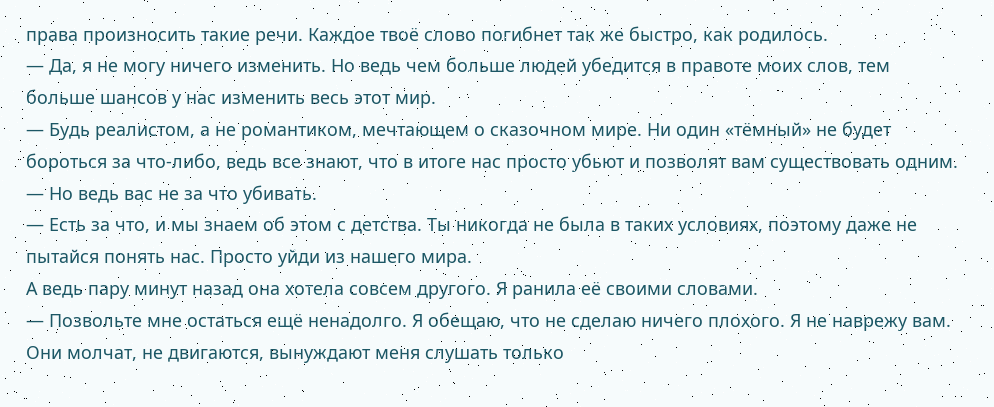права произносить такие речи. Каждое твоё слово погибнет так же быстро, как родилось.
— Да, я не могу ничего изменить. Но ведь чем больше людей убедится в правоте моих слов, тем больше шансов у нас изменить весь этот мир.
— Будь реалистом, а не романтиком, мечтающем о сказочном мире. Ни один «тёмный» не будет бороться за что-либо, ведь все знают, что в итоге нас просто убьют и позволят вам существовать одним.
— Но ведь вас не за что убивать.
— Есть за что, и мы знаем об этом с детства. Ты никогда не была в таких условиях, поэтому даже не пытайся понять нас. Просто уйди из нашего мира.
А ведь пару минут назад она хотела совсем другого. Я ранила её своими словами.
— Позвольте мне остаться ещё ненадолго. Я обещаю, что не сделаю ничего плохого. Я не наврежу вам.
Они молчат, не двигаются, вынуждают меня слушать только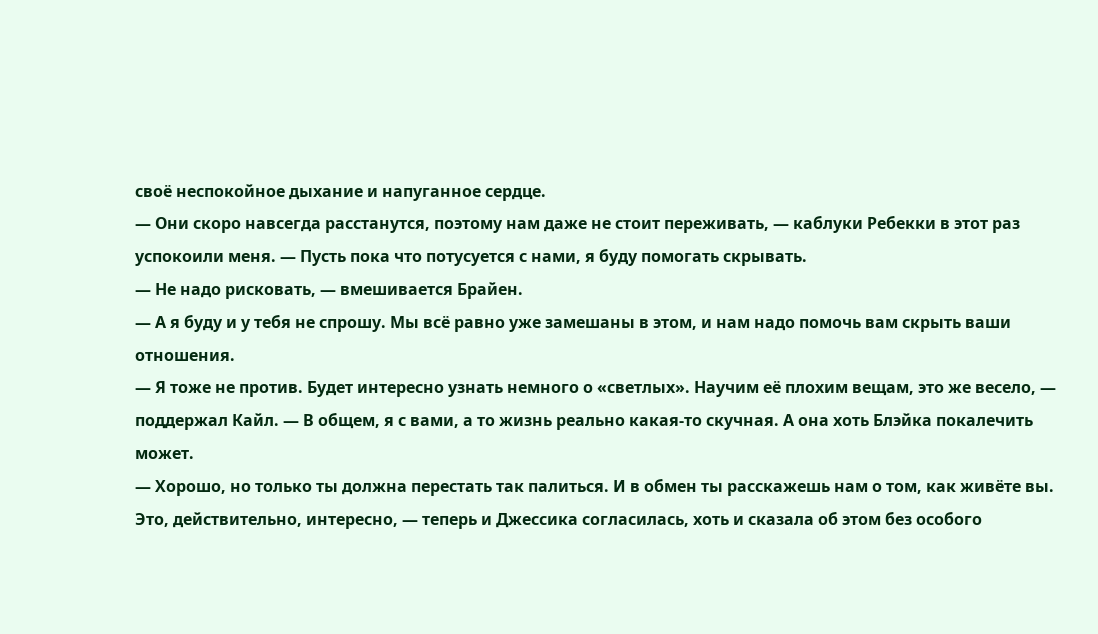своё неспокойное дыхание и напуганное сердце.
— Они скоро навсегда расстанутся, поэтому нам даже не стоит переживать, — каблуки Ребекки в этот раз успокоили меня. — Пусть пока что потусуется с нами, я буду помогать скрывать.
— Не надо рисковать, — вмешивается Брайен.
— А я буду и у тебя не спрошу. Мы всё равно уже замешаны в этом, и нам надо помочь вам скрыть ваши отношения.
— Я тоже не против. Будет интересно узнать немного о «светлых». Научим её плохим вещам, это же весело, — поддержал Кайл. — В общем, я с вами, а то жизнь реально какая-то скучная. А она хоть Блэйка покалечить может.
— Хорошо, но только ты должна перестать так палиться. И в обмен ты расскажешь нам о том, как живёте вы. Это, действительно, интересно, — теперь и Джессика согласилась, хоть и сказала об этом без особого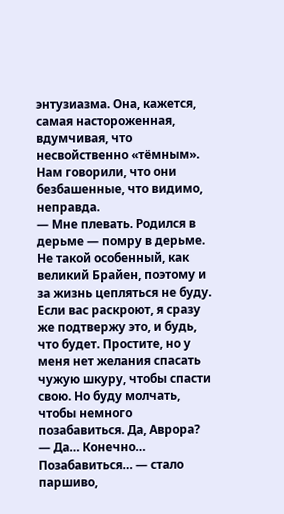энтузиазма. Она, кажется, самая настороженная, вдумчивая, что несвойственно «тёмным». Нам говорили, что они безбашенные, что видимо, неправда.
— Мне плевать. Родился в дерьме — помру в дерьме. Не такой особенный, как великий Брайен, поэтому и за жизнь цепляться не буду. Если вас раскроют, я сразу же подтвержу это, и будь, что будет. Простите, но у меня нет желания спасать чужую шкуру, чтобы спасти свою. Но буду молчать, чтобы немного позабавиться. Да, Аврора?
— Да… Конечно… Позабавиться… — стало паршиво,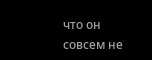что он совсем не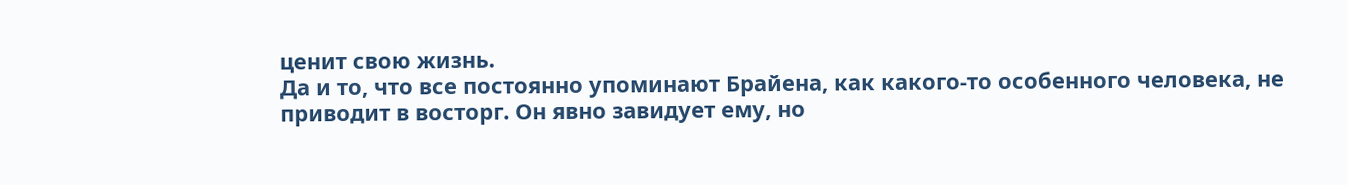ценит свою жизнь.
Да и то, что все постоянно упоминают Брайена, как какого-то особенного человека, не приводит в восторг. Он явно завидует ему, но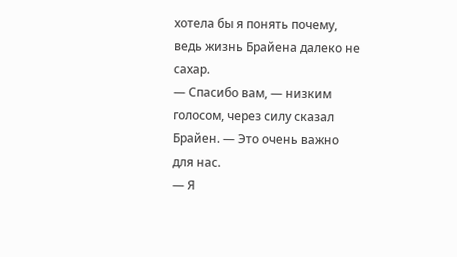хотела бы я понять почему, ведь жизнь Брайена далеко не сахар.
— Спасибо вам, — низким голосом, через силу сказал Брайен. — Это очень важно для нас.
— Я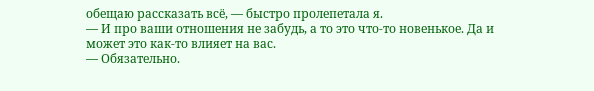обещаю рассказать всё, — быстро пролепетала я.
— И про ваши отношения не забудь, а то это что-то новенькое. Да и может это как-то влияет на вас.
— Обязательно.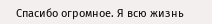Спасибо огромное. Я всю жизнь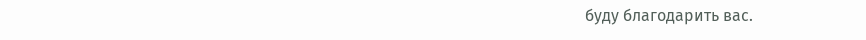буду благодарить вас.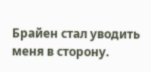Брайен стал уводить меня в сторону.